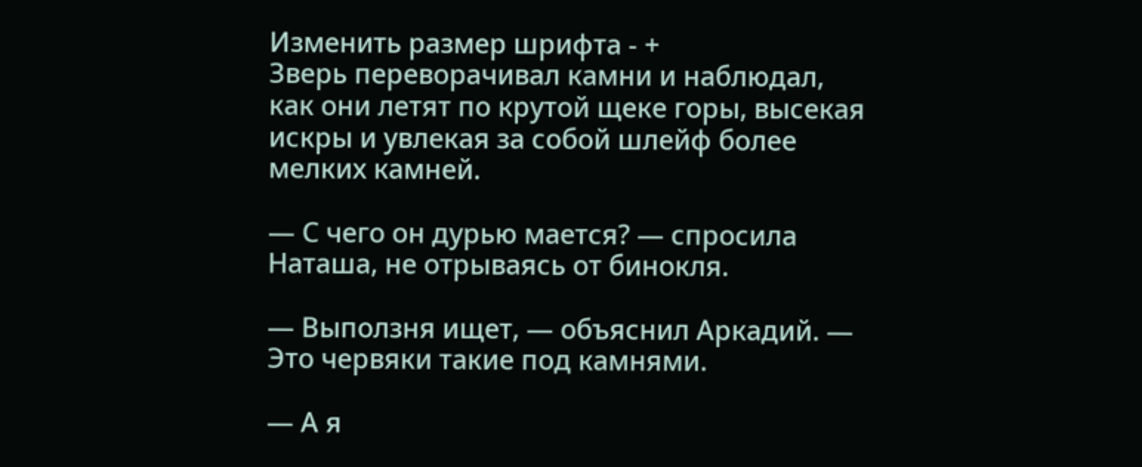Изменить размер шрифта - +
Зверь переворачивал камни и наблюдал, как они летят по крутой щеке горы, высекая искры и увлекая за собой шлейф более мелких камней.

— С чего он дурью мается? — спросила Наташа, не отрываясь от бинокля.

— Выползня ищет, — объяснил Аркадий. — Это червяки такие под камнями.

— А я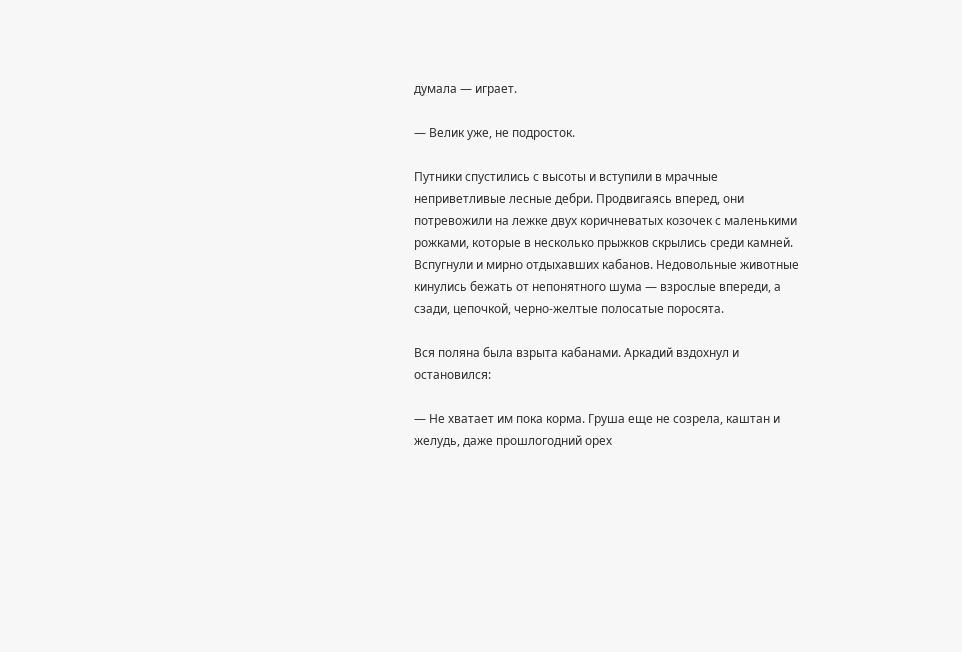думала — играет.

— Велик уже, не подросток.

Путники спустились с высоты и вступили в мрачные неприветливые лесные дебри. Продвигаясь вперед, они потревожили на лежке двух коричневатых козочек с маленькими рожками, которые в несколько прыжков скрылись среди камней. Вспугнули и мирно отдыхавших кабанов. Недовольные животные кинулись бежать от непонятного шума — взрослые впереди, а сзади, цепочкой, черно-желтые полосатые поросята.

Вся поляна была взрыта кабанами. Аркадий вздохнул и остановился:

— Не хватает им пока корма. Груша еще не созрела, каштан и желудь, даже прошлогодний орех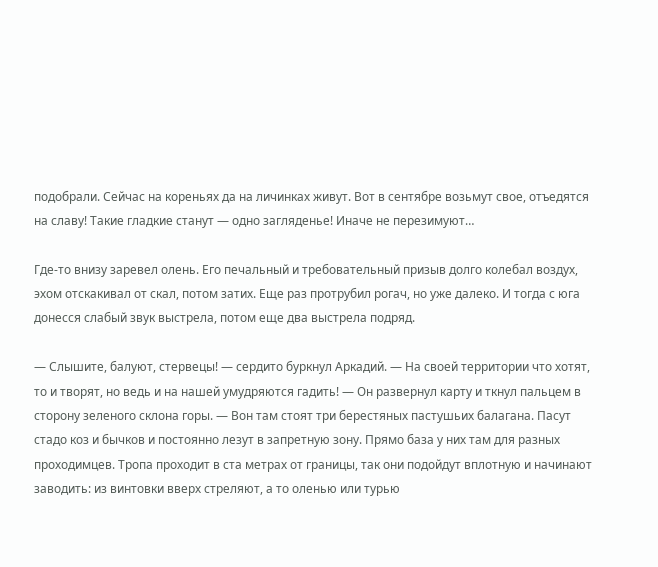подобрали. Сейчас на кореньях да на личинках живут. Вот в сентябре возьмут свое, отъедятся на славу! Такие гладкие станут — одно загляденье! Иначе не перезимуют…

Где-то внизу заревел олень. Его печальный и требовательный призыв долго колебал воздух, эхом отскакивал от скал, потом затих. Еще раз протрубил рогач, но уже далеко. И тогда с юга донесся слабый звук выстрела, потом еще два выстрела подряд.

— Слышите, балуют, стервецы! — сердито буркнул Аркадий. — На своей территории что хотят, то и творят, но ведь и на нашей умудряются гадить! — Он развернул карту и ткнул пальцем в сторону зеленого склона горы. — Вон там стоят три берестяных пастушьих балагана. Пасут стадо коз и бычков и постоянно лезут в запретную зону. Прямо база у них там для разных проходимцев. Тропа проходит в ста метрах от границы, так они подойдут вплотную и начинают заводить: из винтовки вверх стреляют, а то оленью или турью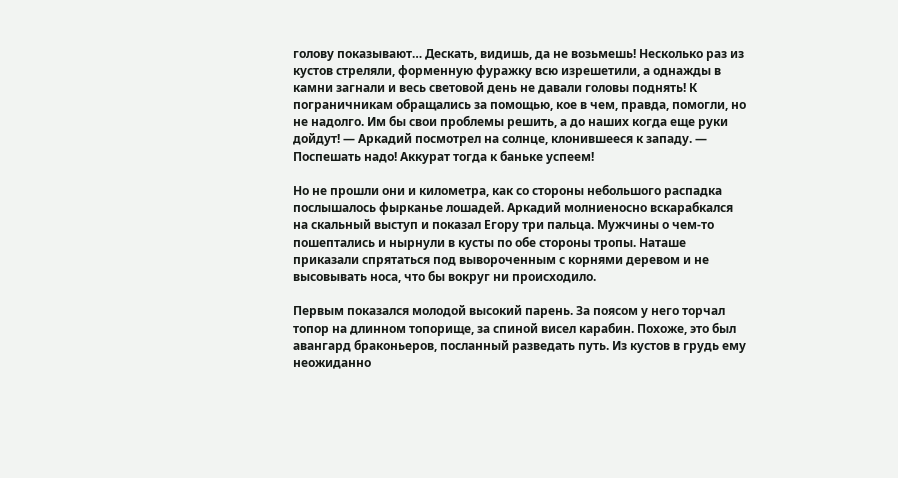голову показывают… Дескать, видишь, да не возьмешь! Несколько раз из кустов стреляли, форменную фуражку всю изрешетили, а однажды в камни загнали и весь световой день не давали головы поднять! К пограничникам обращались за помощью, кое в чем, правда, помогли, но не надолго. Им бы свои проблемы решить, а до наших когда еще руки дойдут! — Аркадий посмотрел на солнце, клонившееся к западу. — Поспешать надо! Аккурат тогда к баньке успеем!

Но не прошли они и километра, как со стороны небольшого распадка послышалось фырканье лошадей. Аркадий молниеносно вскарабкался на скальный выступ и показал Егору три пальца. Мужчины о чем-то пошептались и нырнули в кусты по обе стороны тропы. Наташе приказали спрятаться под вывороченным с корнями деревом и не высовывать носа, что бы вокруг ни происходило.

Первым показался молодой высокий парень. За поясом у него торчал топор на длинном топорище, за спиной висел карабин. Похоже, это был авангард браконьеров, посланный разведать путь. Из кустов в грудь ему неожиданно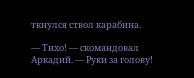ткнулся ствол карабина.

— Тихо! — скомандовал Аркадий. — Руки за голову!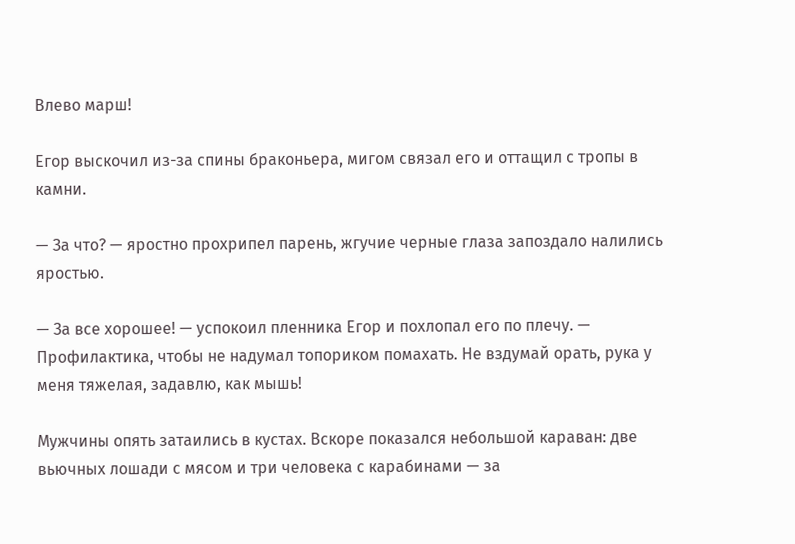Влево марш!

Егор выскочил из-за спины браконьера, мигом связал его и оттащил с тропы в камни.

— За что? — яростно прохрипел парень, жгучие черные глаза запоздало налились яростью.

— За все хорошее! — успокоил пленника Егор и похлопал его по плечу. — Профилактика, чтобы не надумал топориком помахать. Не вздумай орать, рука у меня тяжелая, задавлю, как мышь!

Мужчины опять затаились в кустах. Вскоре показался небольшой караван: две вьючных лошади с мясом и три человека с карабинами — за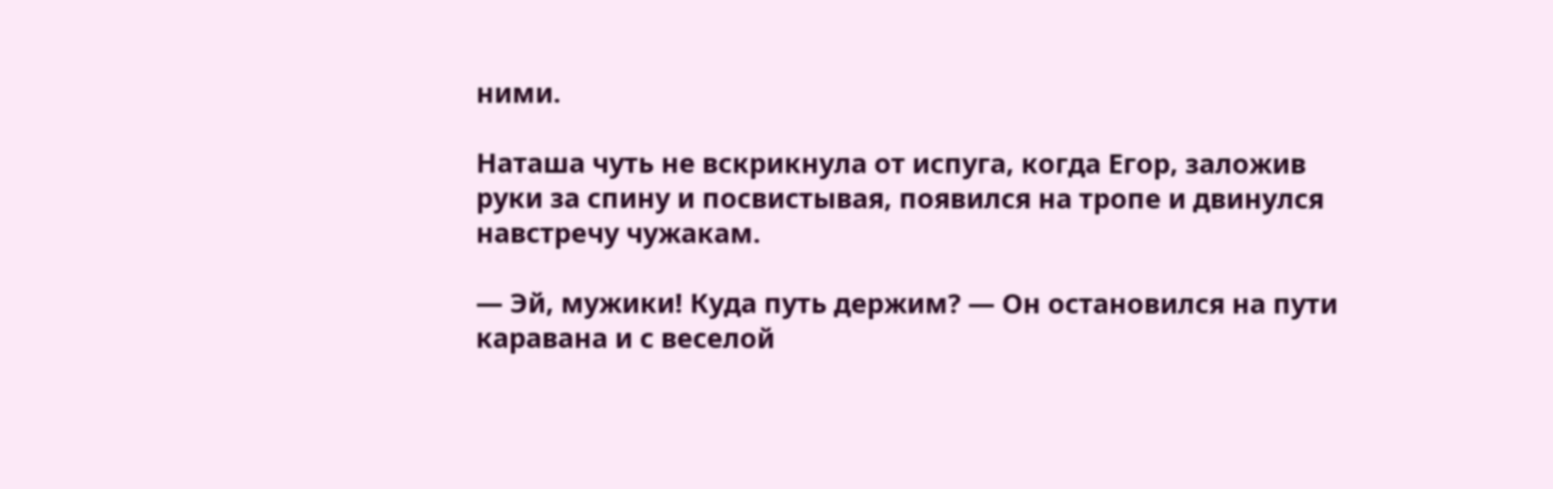ними.

Наташа чуть не вскрикнула от испуга, когда Егор, заложив руки за спину и посвистывая, появился на тропе и двинулся навстречу чужакам.

— Эй, мужики! Куда путь держим? — Он остановился на пути каравана и с веселой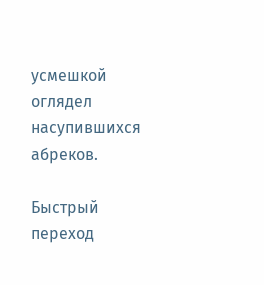усмешкой оглядел насупившихся абреков.

Быстрый переход